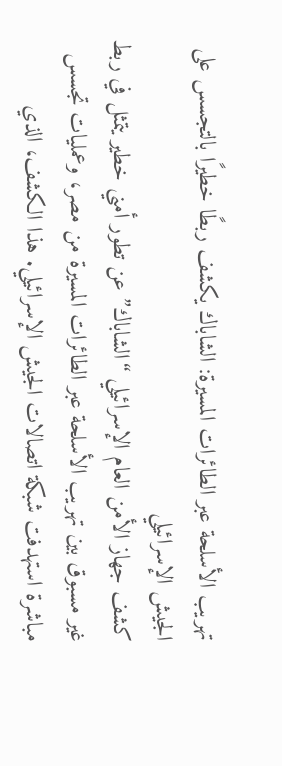تهريب الأسلحة عبر الطائرات المسيرة: الشاباك يكشف ربطًا خطيرًا بالتجسس على الجيش الإسرائيلي
كشف جهاز الأمن العام الإسرائيلي “الشاباك” عن تطور أمني خطير يتمثل في ربط غير مسبوق بين تهريب الأسلحة عبر الطائرات المسيرة من مصر، وعمليات تجسس مباشرة استهدفت شبكة اتصالات الجيش الإسرائيلي. هذا الكشف، الذي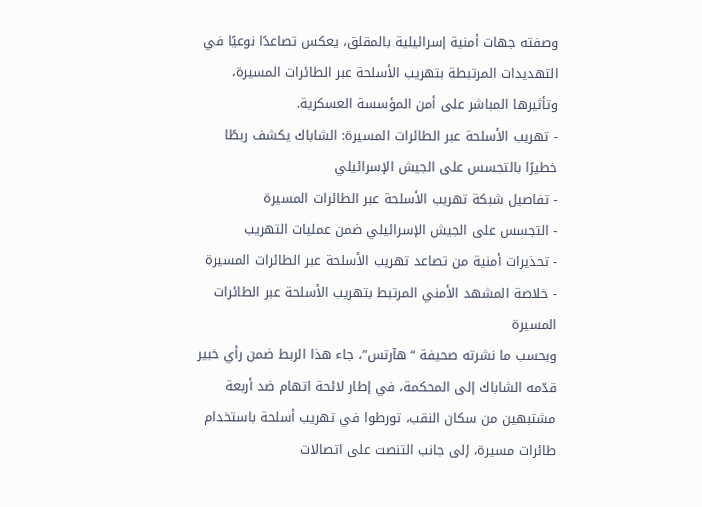وصفته جهات أمنية إسرائيلية بالمقلق، يعكس تصاعدًا نوعيًا في التهديدات المرتبطة بتهريب الأسلحة عبر الطائرات المسيرة، وتأثيرها المباشر على أمن المؤسسة العسكرية.
- تهريب الأسلحة عبر الطائرات المسيرة: الشاباك يكشف ربطًا خطيرًا بالتجسس على الجيش الإسرائيلي
- تفاصيل شبكة تهريب الأسلحة عبر الطائرات المسيرة
- التجسس على الجيش الإسرائيلي ضمن عمليات التهريب
- تحذيرات أمنية من تصاعد تهريب الأسلحة عبر الطائرات المسيرة
- خلاصة المشهد الأمني المرتبط بتهريب الأسلحة عبر الطائرات المسيرة
وبحسب ما نشرته صحيفة “هآرتس”، جاء هذا الربط ضمن رأي خبير قدّمه الشاباك إلى المحكمة، في إطار لائحة اتهام ضد أربعة مشتبهين من سكان النقب، تورطوا في تهريب أسلحة باستخدام طائرات مسيرة، إلى جانب التنصت على اتصالات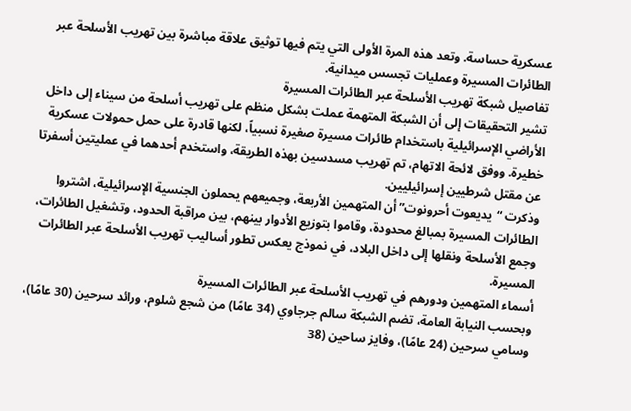عسكرية حساسة. وتعد هذه المرة الأولى التي يتم فيها توثيق علاقة مباشرة بين تهريب الأسلحة عبر الطائرات المسيرة وعمليات تجسس ميدانية.
تفاصيل شبكة تهريب الأسلحة عبر الطائرات المسيرة
تشير التحقيقات إلى أن الشبكة المتهمة عملت بشكل منظم على تهريب أسلحة من سيناء إلى داخل الأراضي الإسرائيلية باستخدام طائرات مسيرة صغيرة نسبياً، لكنها قادرة على حمل حمولات عسكرية خطيرة. ووفق لائحة الاتهام، تم تهريب مسدسين بهذه الطريقة، واستخدم أحدهما في عمليتين أسفرتا عن مقتل شرطيين إسرائيليين.
وذكرت “يديعوت أحرونوت” أن المتهمين الأربعة، وجميعهم يحملون الجنسية الإسرائيلية، اشتروا الطائرات المسيرة بمبالغ محدودة، وقاموا بتوزيع الأدوار بينهم، بين مراقبة الحدود، وتشغيل الطائرات، وجمع الأسلحة ونقلها إلى داخل البلاد، في نموذج يعكس تطور أساليب تهريب الأسلحة عبر الطائرات المسيرة.
أسماء المتهمين ودورهم في تهريب الأسلحة عبر الطائرات المسيرة
وبحسب النيابة العامة، تضم الشبكة سالم جرجاوي (34 عامًا) من شجع شلوم، ورائد سرحين (30 عامًا)، وسامي سرحين (24 عامًا)، وفايز ساحين (38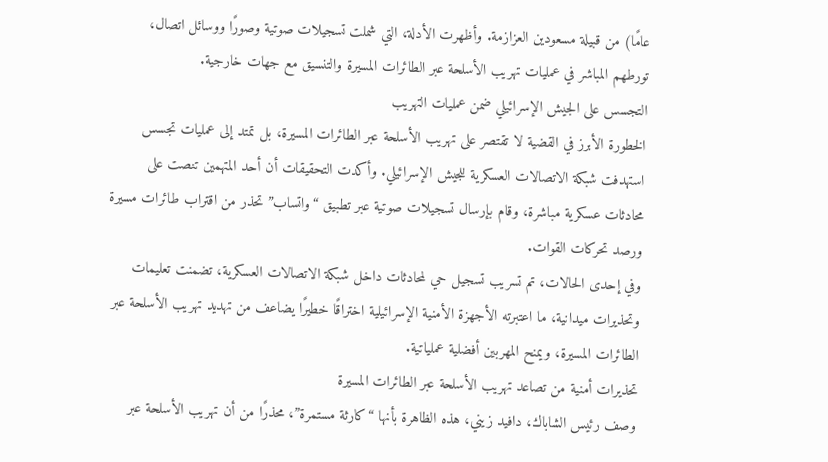عامًا) من قبيلة مسعودين العزازمة. وأظهرت الأدلة، التي شملت تسجيلات صوتية وصورًا ووسائل اتصال، تورطهم المباشر في عمليات تهريب الأسلحة عبر الطائرات المسيرة والتنسيق مع جهات خارجية.
التجسس على الجيش الإسرائيلي ضمن عمليات التهريب
الخطورة الأبرز في القضية لا تقتصر على تهريب الأسلحة عبر الطائرات المسيرة، بل تمتد إلى عمليات تجسس استهدفت شبكة الاتصالات العسكرية للجيش الإسرائيلي. وأكدت التحقيقات أن أحد المتهمين تنصت على محادثات عسكرية مباشرة، وقام بإرسال تسجيلات صوتية عبر تطبيق “واتساب” تحذر من اقتراب طائرات مسيرة ورصد تحركات القوات.
وفي إحدى الحالات، تم تسريب تسجيل حي لمحادثات داخل شبكة الاتصالات العسكرية، تضمنت تعليمات وتحذيرات ميدانية، ما اعتبرته الأجهزة الأمنية الإسرائيلية اختراقًا خطيرًا يضاعف من تهديد تهريب الأسلحة عبر الطائرات المسيرة، ويمنح المهربين أفضلية عملياتية.
تحذيرات أمنية من تصاعد تهريب الأسلحة عبر الطائرات المسيرة
وصف رئيس الشاباك، دافيد زيني، هذه الظاهرة بأنها “كارثة مستمرة”، محذرًا من أن تهريب الأسلحة عبر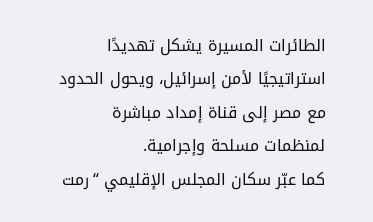الطائرات المسيرة يشكل تهديدًا استراتيجيًا لأمن إسرائيل، ويحول الحدود مع مصر إلى قناة إمداد مباشرة لمنظمات مسلحة وإجرامية.
كما عبّر سكان المجلس الإقليمي “رمت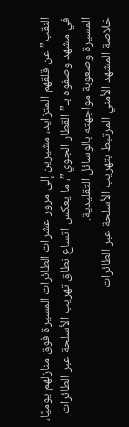النقب” عن قلقهم المتزايد، مشيرين إلى مرور عشرات الطائرات المسيرة فوق منازلهم يوميًا، في مشهد وصفوه بـ”القطار الجوي”، ما يعكس اتساع نطاق تهريب الأسلحة عبر الطائرات المسيرة وصعوبة مواجهته بالوسائل التقليدية.
خلاصة المشهد الأمني المرتبط بتهريب الأسلحة عبر الطائرات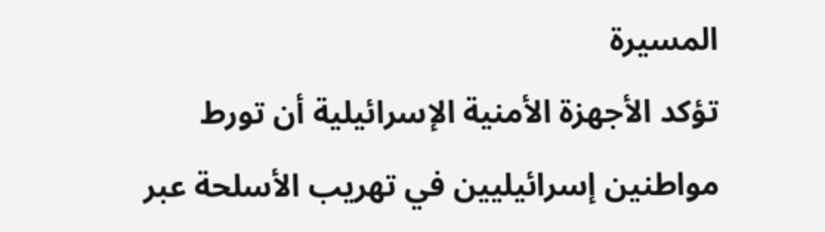المسيرة
تؤكد الأجهزة الأمنية الإسرائيلية أن تورط مواطنين إسرائيليين في تهريب الأسلحة عبر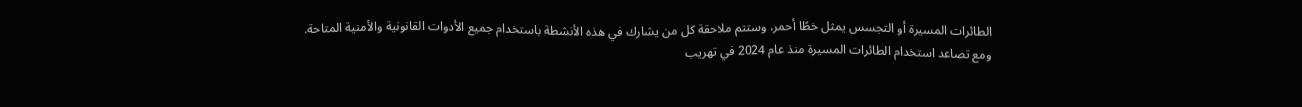الطائرات المسيرة أو التجسس يمثل خطًا أحمر، وستتم ملاحقة كل من يشارك في هذه الأنشطة باستخدام جميع الأدوات القانونية والأمنية المتاحة.
ومع تصاعد استخدام الطائرات المسيرة منذ عام 2024 في تهريب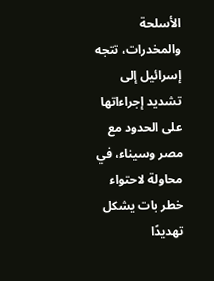الأسلحة والمخدرات، تتجه إسرائيل إلى تشديد إجراءاتها على الحدود مع مصر وسيناء، في محاولة لاحتواء خطر بات يشكل تهديدًا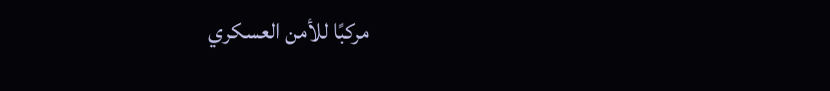مركبًا للأمن العسكري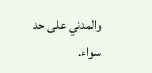والمدني على حد سواء.